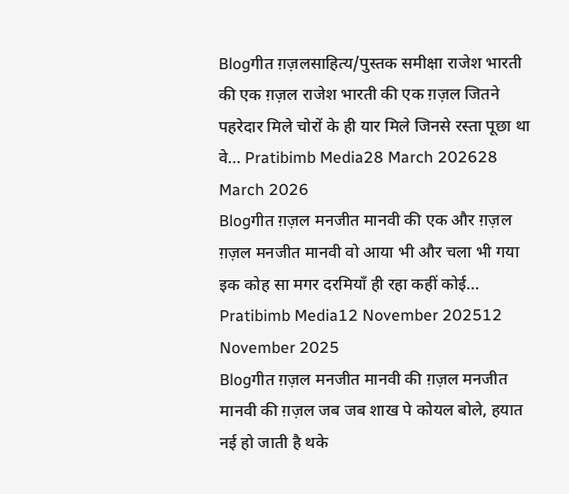Blogगीत ग़ज़लसाहित्य/पुस्तक समीक्षा राजेश भारती की एक ग़ज़ल राजेश भारती की एक ग़ज़ल जितने पहरेदार मिले चोरों के ही यार मिले जिनसे रस्ता पूछा था वे… Pratibimb Media28 March 202628 March 2026
Blogगीत ग़ज़ल मनजीत मानवी की एक और ग़ज़ल ग़ज़ल मनजीत मानवी वो आया भी और चला भी गया इक कोह सा मगर दरमियाँ ही रहा कहीं कोई… Pratibimb Media12 November 202512 November 2025
Blogगीत ग़ज़ल मनजीत मानवी की ग़ज़ल मनजीत मानवी की ग़ज़ल जब जब शाख पे कोयल बोले, हयात नई हो जाती है थके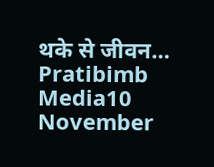थके से जीवन… Pratibimb Media10 November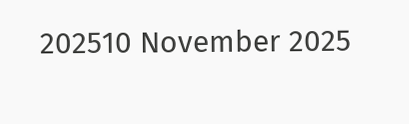202510 November 2025